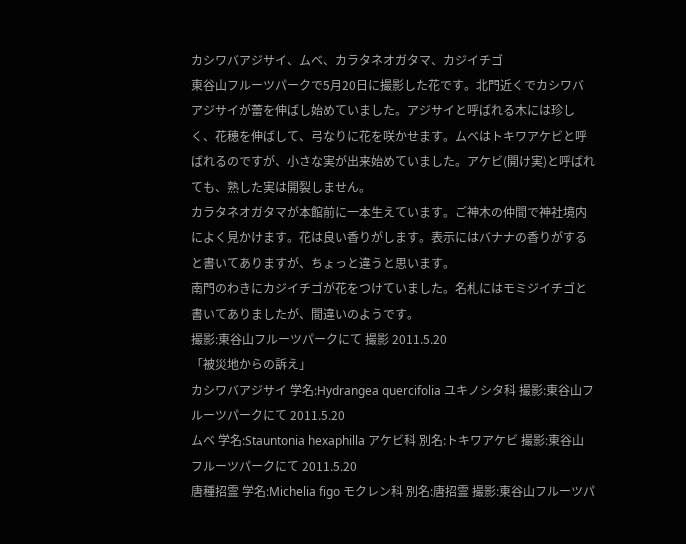カシワバアジサイ、ムベ、カラタネオガタマ、カジイチゴ
東谷山フルーツパークで5月20日に撮影した花です。北門近くでカシワバアジサイが蕾を伸ばし始めていました。アジサイと呼ばれる木には珍しく、花穂を伸ばして、弓なりに花を咲かせます。ムベはトキワアケビと呼ばれるのですが、小さな実が出来始めていました。アケビ(開け実)と呼ばれても、熟した実は開裂しません。
カラタネオガタマが本館前に一本生えています。ご神木の仲間で神社境内によく見かけます。花は良い香りがします。表示にはバナナの香りがすると書いてありますが、ちょっと違うと思います。
南門のわきにカジイチゴが花をつけていました。名札にはモミジイチゴと書いてありましたが、間違いのようです。
撮影:東谷山フルーツパークにて 撮影 2011.5.20
「被災地からの訴え」
カシワバアジサイ 学名:Hydrangea quercifolia ユキノシタ科 撮影:東谷山フルーツパークにて 2011.5.20
ムベ 学名:Stauntonia hexaphilla アケビ科 別名:トキワアケビ 撮影:東谷山フルーツパークにて 2011.5.20
唐種招霊 学名:Michelia figo モクレン科 別名:唐招霊 撮影:東谷山フルーツパ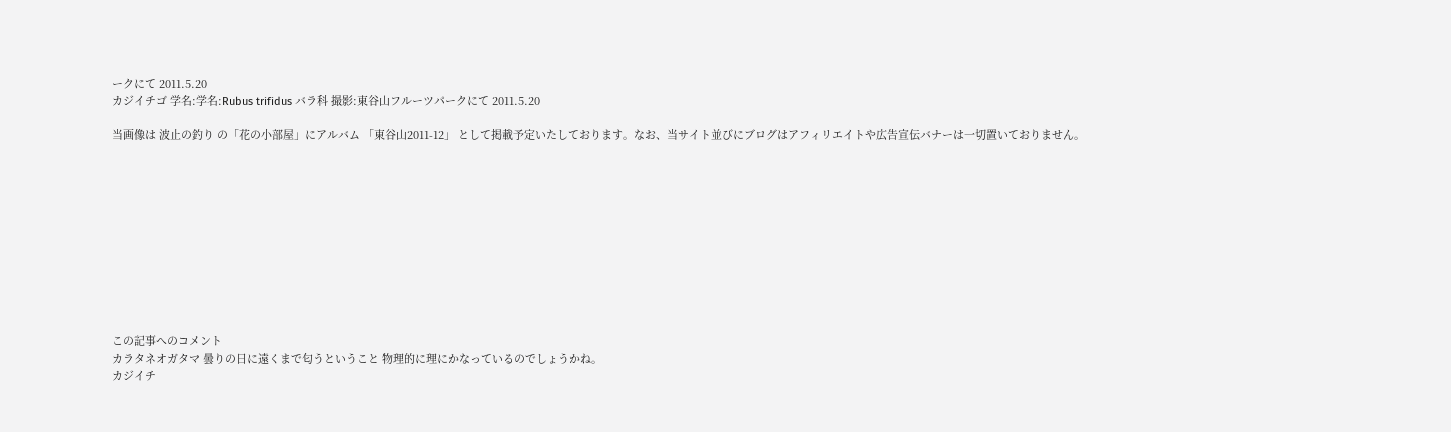ークにて 2011.5.20
カジイチゴ 学名:学名:Rubus trifidus バラ科 撮影:東谷山フルーツパークにて 2011.5.20

当画像は 波止の釣り の「花の小部屋」にアルバム 「東谷山2011-12」 として掲載予定いたしております。なお、当サイト並びにブログはアフィリエイトや広告宣伝バナーは一切置いておりません。











この記事へのコメント
カラタネオガタマ 曇りの日に遠くまで匂うということ 物理的に理にかなっているのでしょうかね。
カジイチ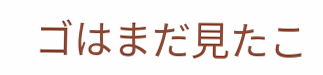ゴはまだ見たこ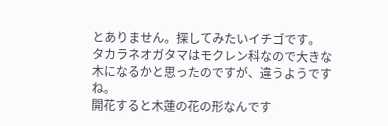とありません。探してみたいイチゴです。
タカラネオガタマはモクレン科なので大きな木になるかと思ったのですが、違うようですね。
開花すると木蓮の花の形なんです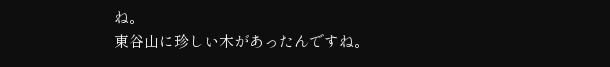ね。
東谷山に珍しい木があったんですね。